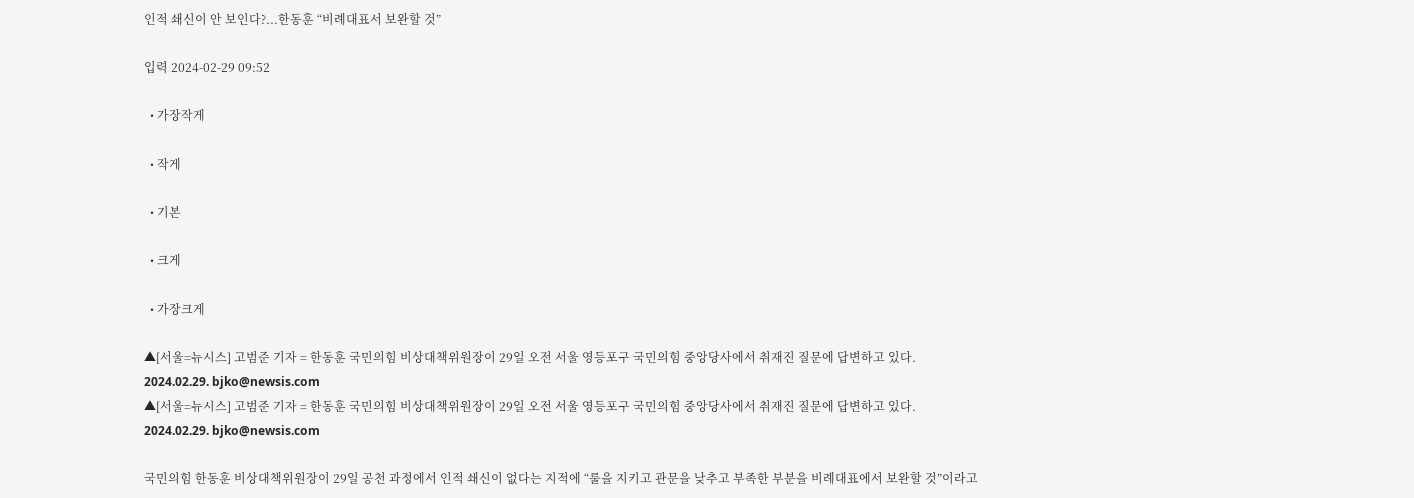인적 쇄신이 안 보인다?...한동훈 “비례대표서 보완할 것”

입력 2024-02-29 09:52

  • 가장작게

  • 작게

  • 기본

  • 크게

  • 가장크게

▲[서울=뉴시스] 고범준 기자 = 한동훈 국민의힘 비상대책위원장이 29일 오전 서울 영등포구 국민의힘 중앙당사에서 취재진 질문에 답변하고 있다. 2024.02.29. bjko@newsis.com
▲[서울=뉴시스] 고범준 기자 = 한동훈 국민의힘 비상대책위원장이 29일 오전 서울 영등포구 국민의힘 중앙당사에서 취재진 질문에 답변하고 있다. 2024.02.29. bjko@newsis.com

국민의힘 한동훈 비상대책위원장이 29일 공천 과정에서 인적 쇄신이 없다는 지적에 “룰을 지키고 관문을 낮추고 부족한 부분을 비례대표에서 보완할 것”이라고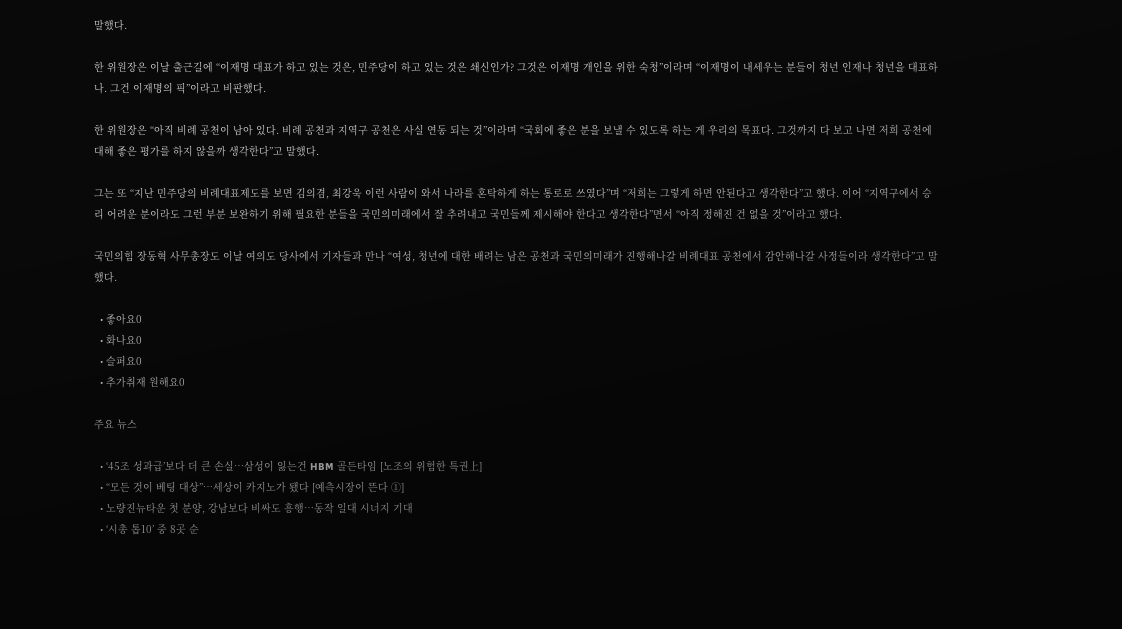말했다.

한 위원장은 이날 출근길에 “이재명 대표가 하고 있는 것은, 민주당이 하고 있는 것은 쇄신인가? 그것은 이재명 개인을 위한 숙청”이라며 “이재명이 내세우는 분들이 청년 인재나 청년을 대표하나. 그건 이재명의 픽”이라고 비판했다.

한 위원장은 “아직 비례 공천이 남아 있다. 비례 공천과 지역구 공천은 사실 연동 되는 것”이라며 “국회에 좋은 분을 보낼 수 있도록 하는 게 우리의 목표다. 그것까지 다 보고 나면 저희 공천에 대해 좋은 평가를 하지 않을까 생각한다”고 말했다.

그는 또 “지난 민주당의 비례대표제도를 보면 김의겸, 최강욱 이런 사람이 와서 나라를 혼탁하게 하는 통로로 쓰였다”며 “저희는 그렇게 하면 안된다고 생각한다”고 했다. 이어 “지역구에서 승리 어려운 분이라도 그런 부분 보완하기 위해 필요한 분들을 국민의미래에서 잘 추려내고 국민들께 제시해야 한다고 생각한다”면서 “아직 정해진 건 없을 것”이라고 했다.

국민의힘 장동혁 사무총장도 이날 여의도 당사에서 기자들과 만나 “여성, 청년에 대한 배려는 남은 공천과 국민의미래가 진행해나갈 비례대표 공천에서 감안해나갈 사정들이라 생각한다”고 말했다.

  • 좋아요0
  • 화나요0
  • 슬퍼요0
  • 추가취재 원해요0

주요 뉴스

  • ‘45조 성과급’보다 더 큰 손실…삼성이 잃는건 HBM 골든타임 [노조의 위험한 특권上]
  • “모든 것이 베팅 대상”…세상이 카지노가 됐다 [예측시장이 뜬다 ①]
  • 노량진뉴타운 첫 분양, 강남보다 비싸도 흥행⋯동작 일대 시너지 기대
  • ‘시총 톱10’ 중 8곳 순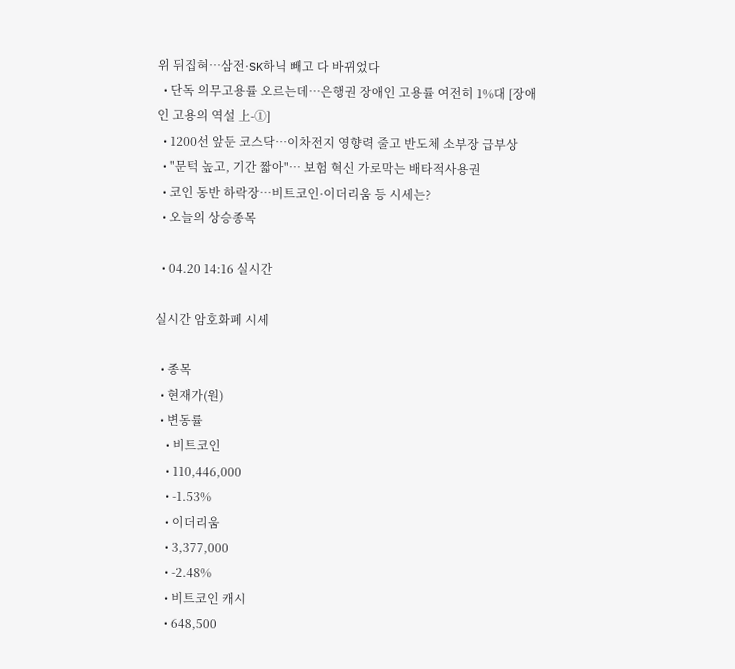위 뒤집혀⋯삼전·SK하닉 빼고 다 바뀌었다
  • 단독 의무고용률 오르는데…은행권 장애인 고용률 여전히 1%대 [장애인 고용의 역설 上-①]
  • 1200선 앞둔 코스닥…이차전지 영향력 줄고 반도체 소부장 급부상
  • "문턱 높고, 기간 짧아"… 보험 혁신 가로막는 배타적사용권
  • 코인 동반 하락장…비트코인·이더리움 등 시세는?
  • 오늘의 상승종목

  • 04.20 14:16 실시간

실시간 암호화폐 시세

  • 종목
  • 현재가(원)
  • 변동률
    • 비트코인
    • 110,446,000
    • -1.53%
    • 이더리움
    • 3,377,000
    • -2.48%
    • 비트코인 캐시
    • 648,500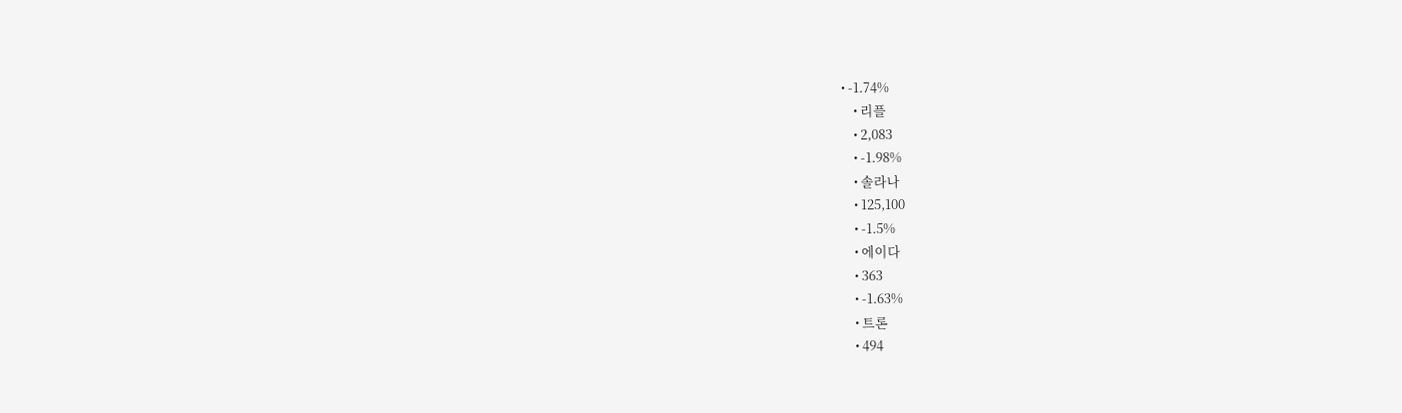• -1.74%
    • 리플
    • 2,083
    • -1.98%
    • 솔라나
    • 125,100
    • -1.5%
    • 에이다
    • 363
    • -1.63%
    • 트론
    • 494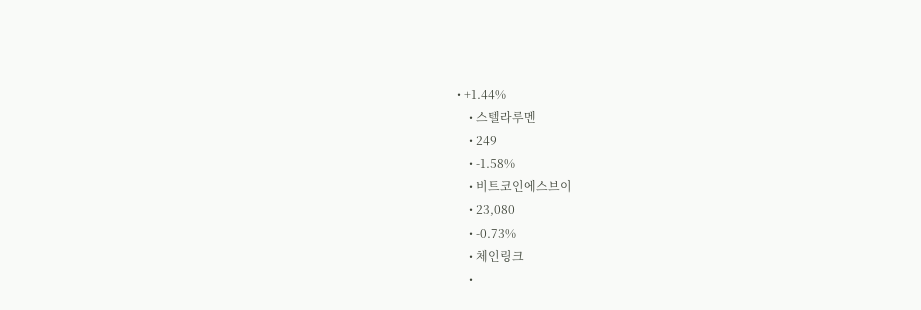• +1.44%
    • 스텔라루멘
    • 249
    • -1.58%
    • 비트코인에스브이
    • 23,080
    • -0.73%
    • 체인링크
    •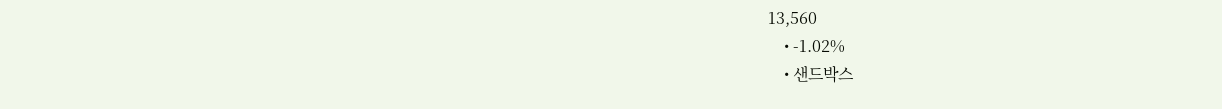13,560
    • -1.02%
    • 샌드박스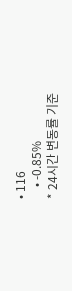• 116
    • -0.85%
* 24시간 변동률 기준